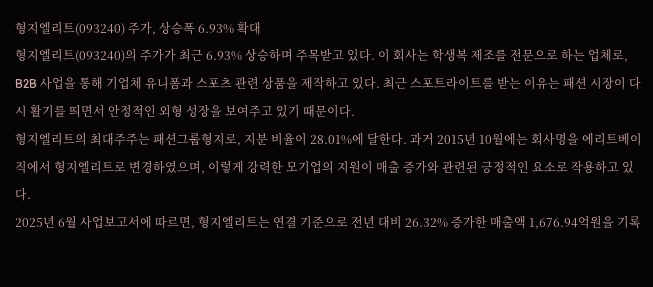형지엘리트(093240) 주가, 상승폭 6.93% 확대
형지엘리트(093240)의 주가가 최근 6.93% 상승하며 주목받고 있다. 이 회사는 학생복 제조를 전문으로 하는 업체로, B2B 사업을 통해 기업체 유니폼과 스포츠 관련 상품을 제작하고 있다. 최근 스포트라이트를 받는 이유는 패션 시장이 다시 활기를 띄면서 안정적인 외형 성장을 보여주고 있기 때문이다.
형지엘리트의 최대주주는 패션그룹형지로, 지분 비율이 28.01%에 달한다. 과거 2015년 10월에는 회사명을 에리트베이직에서 형지엘리트로 변경하였으며, 이렇게 강력한 모기업의 지원이 매출 증가와 관련된 긍정적인 요소로 작용하고 있다.
2025년 6월 사업보고서에 따르면, 형지엘리트는 연결 기준으로 전년 대비 26.32% 증가한 매출액 1,676.94억원을 기록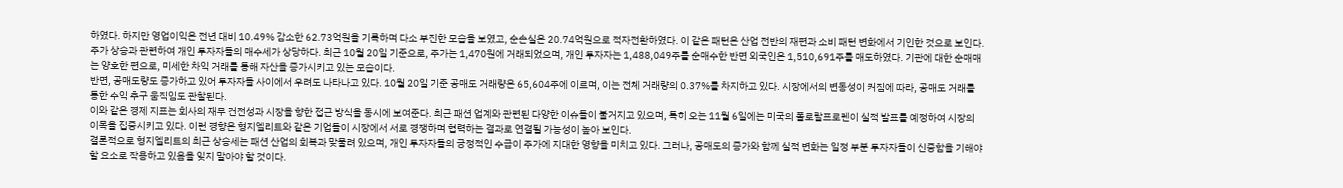하였다. 하지만 영업이익은 전년 대비 10.49% 감소한 62.73억원을 기록하며 다소 부진한 모습을 보였고, 순손실은 20.74억원으로 적자전환하였다. 이 같은 패턴은 산업 전반의 재편과 소비 패턴 변화에서 기인한 것으로 보인다.
주가 상승과 관련하여 개인 투자자들의 매수세가 상당하다. 최근 10월 20일 기준으로, 주가는 1,470원에 거래되었으며, 개인 투자자는 1,488,049주를 순매수한 반면 외국인은 1,510,691주를 매도하였다. 기관에 대한 순매매는 양호한 편으로, 미세한 차익 거래를 통해 자산을 증가시키고 있는 모습이다.
반면, 공매도량도 증가하고 있어 투자자들 사이에서 우려도 나타나고 있다. 10월 20일 기준 공매도 거래량은 65,604주에 이르며, 이는 전체 거래량의 0.37%를 차지하고 있다. 시장에서의 변동성이 커짐에 따라, 공매도 거래를 통한 수익 추구 움직임도 관찰된다.
이와 같은 경제 지표는 회사의 재무 건전성과 시장을 향한 접근 방식을 동시에 보여준다. 최근 패션 업계와 관련된 다양한 이슈들이 불거지고 있으며, 특히 오는 11월 6일에는 미국의 폴로랄프로렌이 실적 발표를 예정하여 시장의 이목을 집중시키고 있다. 이런 경향은 형지엘리트와 같은 기업들이 시장에서 서로 경쟁하며 협력하는 결과로 연결될 가능성이 높아 보인다.
결론적으로 형지엘리트의 최근 상승세는 패션 산업의 회복과 맞물려 있으며, 개인 투자자들의 긍정적인 수급이 주가에 지대한 영향을 미치고 있다. 그러나, 공매도의 증가와 함께 실적 변화는 일정 부분 투자자들이 신중함을 기해야 할 요소로 작용하고 있음을 잊지 말아야 할 것이다.